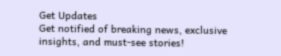Get Updates
Get notified of breaking news, exclusive insights, and must-see stories!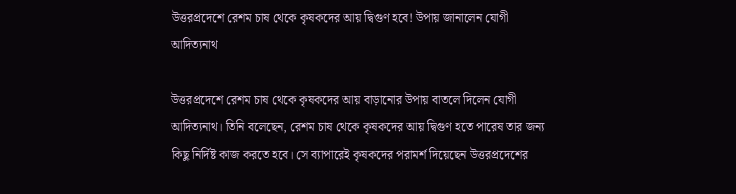উত্তরপ্রদেশে রেশম চাষ থেকে কৃষকদের আয় দ্বিগুণ হবে! উপায় জানালেন যোগী আদিত্যনাথ

উত্তরপ্রদেশে রেশম চাষ থেকে কৃষকদের আয় বাড়ানোর উপায় বাতলে দিলেন যোগী আদিত্যনাথ। তিনি বলেছেন, রেশম চাষ থেকে কৃষকদের আয় দ্বিগুণ হতে পারেষ তার জন্য কিছু নির্দিষ্ট কাজ করতে হবে। সে ব্যাপারেই কৃষকদের পরামর্শ দিয়েছেন উত্তরপ্রদেশের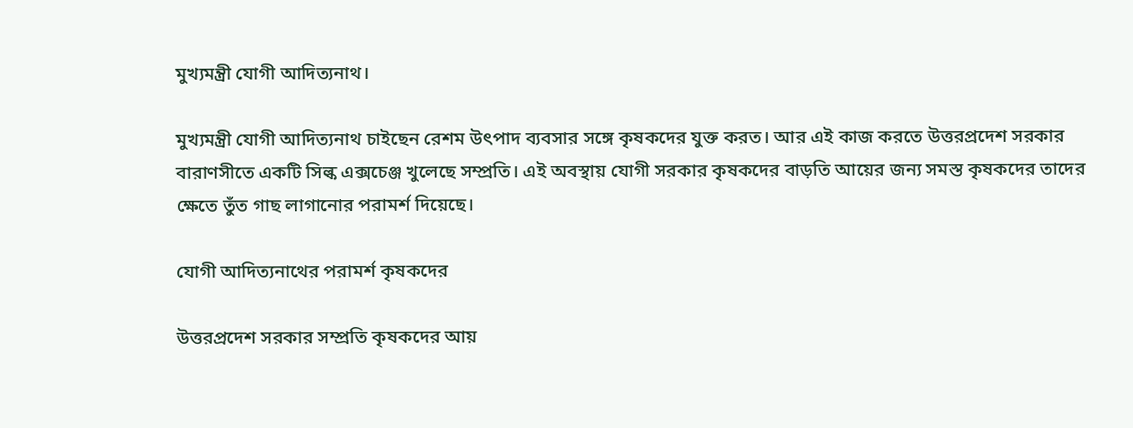মুখ্যমন্ত্রী যোগী আদিত্যনাথ।

মুখ্যমন্ত্রী যোগী আদিত্যনাথ চাইছেন রেশম উৎপাদ ব্যবসার সঙ্গে কৃষকদের যুক্ত করত। আর এই কাজ করতে উত্তরপ্রদেশ সরকার বারাণসীতে একটি সিল্ক এক্সচেঞ্জ খুলেছে সম্প্রতি। এই অবস্থায় যোগী সরকার কৃষকদের বাড়তি আয়ের জন্য সমস্ত কৃষকদের তাদের ক্ষেতে তুঁত গাছ লাগানোর পরামর্শ দিয়েছে।

যোগী আদিত্যনাথের পরামর্শ কৃষকদের

উত্তরপ্রদেশ সরকার সম্প্রতি কৃষকদের আয়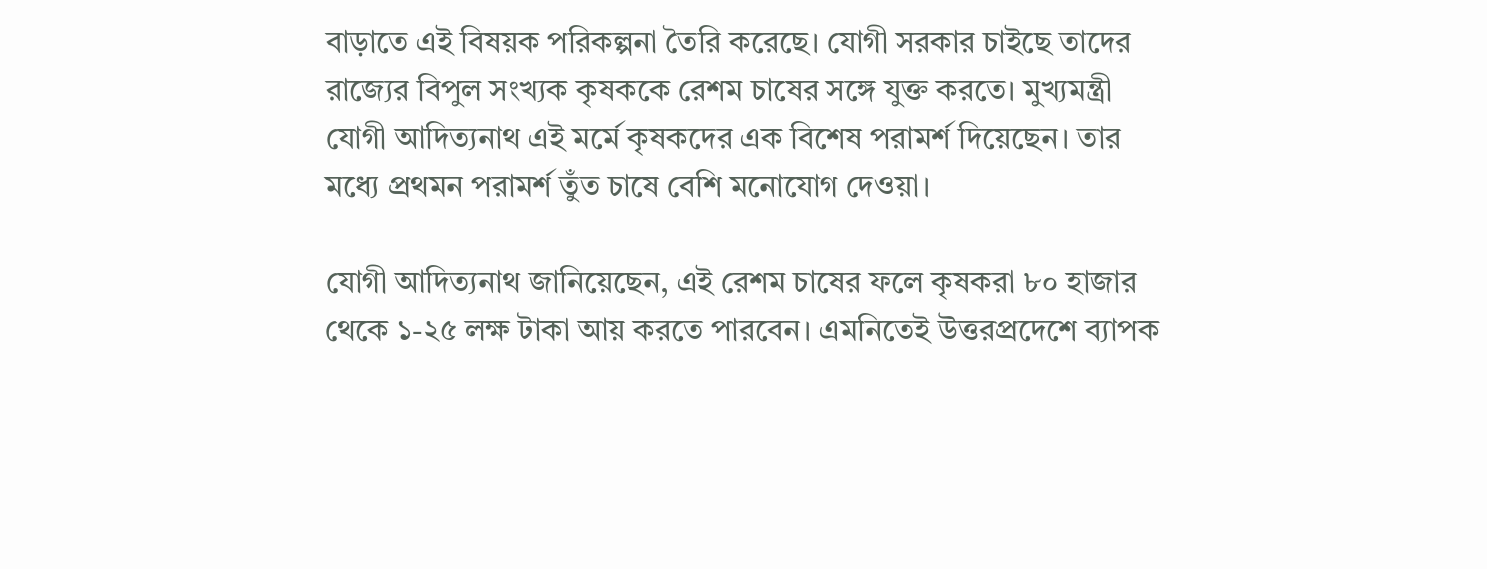বাড়াতে এই বিষয়ক পরিকল্পনা তৈরি করেছে। যোগী সরকার চাইছে তাদের রাজ্যের বিপুল সংখ্যক কৃষককে রেশম চাষের সঙ্গে যুক্ত করতে। মুখ্যমন্ত্রী যোগী আদিত্যনাথ এই মর্মে কৃষকদের এক বিশেষ পরামর্শ দিয়েছেন। তার মধ্যে প্রথমন পরামর্শ তুঁত চাষে বেশি মনোযোগ দেওয়া।

যোগী আদিত্যনাথ জানিয়েছেন, এই রেশম চাষের ফলে কৃষকরা ৮০ হাজার থেকে ১-২৫ লক্ষ টাকা আয় করতে পারবেন। এমনিতেই উত্তরপ্রদেশে ব্যাপক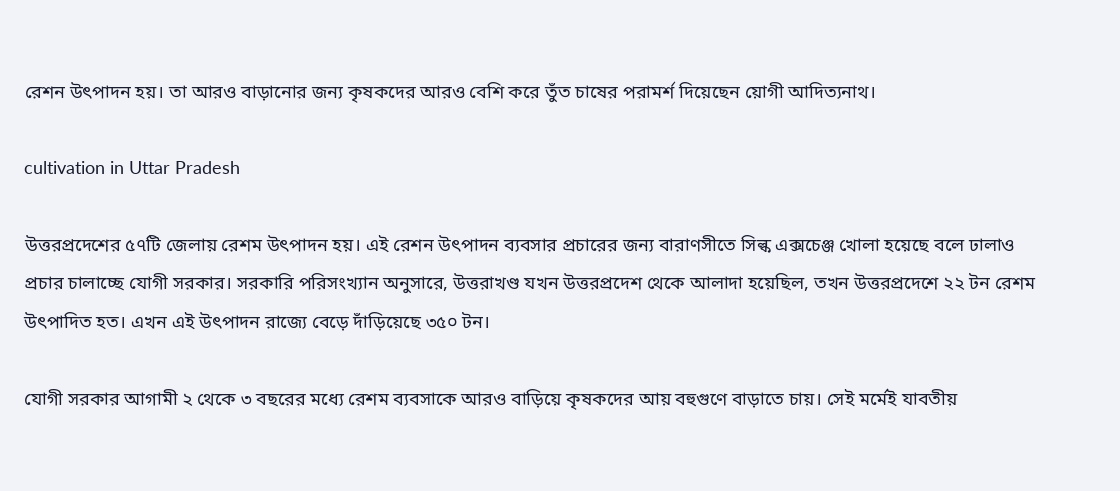রেশন উৎপাদন হয়। তা আরও বাড়ানোর জন্য কৃষকদের আরও বেশি করে তুঁত চাষের পরামর্শ দিয়েছেন য়োগী আদিত্যনাথ।

cultivation in Uttar Pradesh

উত্তরপ্রদেশের ৫৭টি জেলায় রেশম উৎপাদন হয়। এই রেশন উৎপাদন ব্যবসার প্রচারের জন্য বারাণসীতে সিল্ক এক্সচেঞ্জ খোলা হয়েছে বলে ঢালাও প্রচার চালাচ্ছে যোগী সরকার। সরকারি পরিসংখ্যান অনুসারে, উত্তরাখণ্ড যখন উত্তরপ্রদেশ থেকে আলাদা হয়েছিল, তখন উত্তরপ্রদেশে ২২ টন রেশম উৎপাদিত হত। এখন এই উৎপাদন রাজ্যে বেড়ে দাঁড়িয়েছে ৩৫০ টন।

যোগী সরকার আগামী ২ থেকে ৩ বছরের মধ্যে রেশম ব্যবসাকে আরও বাড়িয়ে কৃষকদের আয় বহুগুণে বাড়াতে চায়। সেই মর্মেই যাবতীয়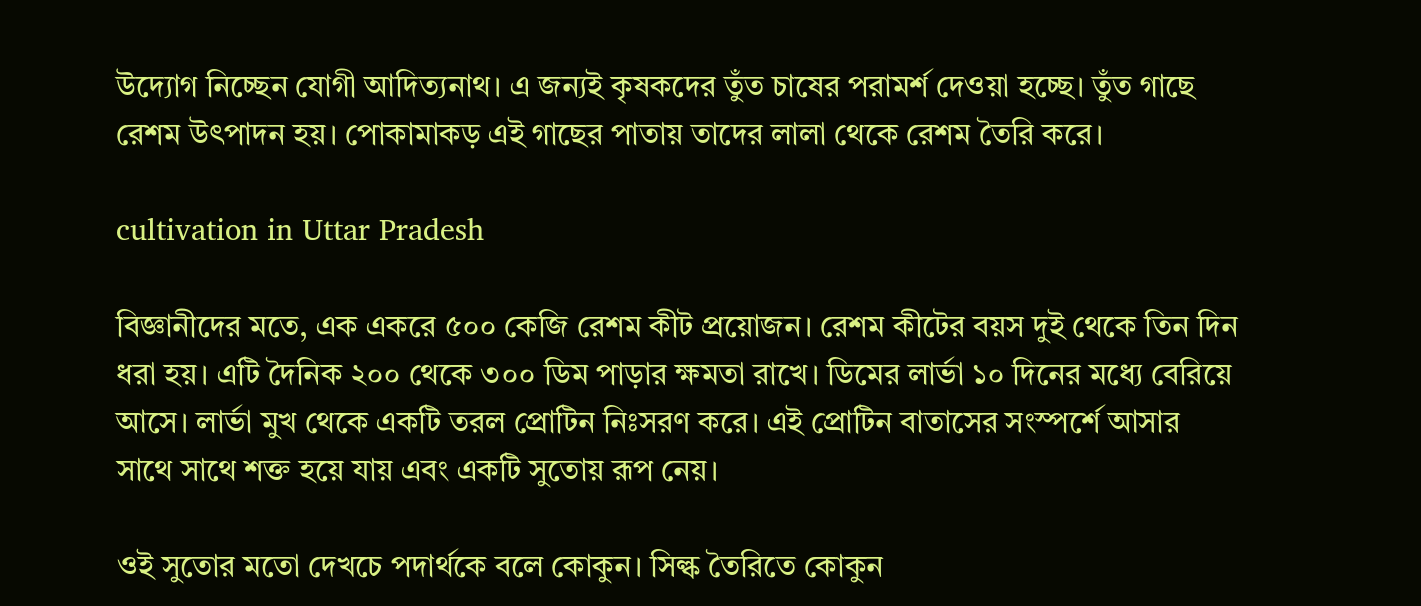উদ্যোগ নিচ্ছেন যোগী আদিত্যনাথ। এ জন্যই কৃষকদের তুঁত চাষের পরামর্শ দেওয়া হচ্ছে। তুঁত গাছে রেশম উৎপাদন হয়। পোকামাকড় এই গাছের পাতায় তাদের লালা থেকে রেশম তৈরি করে।

cultivation in Uttar Pradesh

বিজ্ঞানীদের মতে, এক একরে ৫০০ কেজি রেশম কীট প্রয়োজন। রেশম কীটের বয়স দুই থেকে তিন দিন ধরা হয়। এটি দৈনিক ২০০ থেকে ৩০০ ডিম পাড়ার ক্ষমতা রাখে। ডিমের লার্ভা ১০ দিনের মধ্যে বেরিয়ে আসে। লার্ভা মুখ থেকে একটি তরল প্রোটিন নিঃসরণ করে। এই প্রোটিন বাতাসের সংস্পর্শে আসার সাথে সাথে শক্ত হয়ে যায় এবং একটি সুতোয় রূপ নেয়।

ওই সুতোর মতো দেখচে পদার্থকে বলে কোকুন। সিল্ক তৈরিতে কোকুন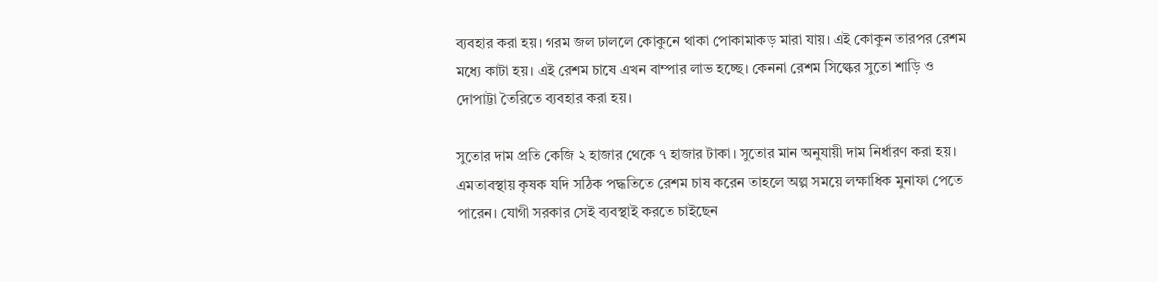ব্যবহার করা হয়। গরম জল ঢাললে কোকুনে থাকা পোকামাকড় মারা যায়। এই কোকুন তারপর রেশম মধ্যে কাটা হয়। এই রেশম চাষে এখন বাম্পার লাভ হচ্ছে। কেননা রেশম সিল্কের সুতো শাড়ি ও দোপাট্টা তৈরিতে ব্যবহার করা হয়।

সুতোর দাম প্রতি কেজি ২ হাজার থেকে ৭ হাজার টাকা। সুতোর মান অনুযায়ী দাম নির্ধারণ করা হয়। এমতাবস্থায় কৃষক যদি সঠিক পদ্ধতিতে রেশম চাষ করেন তাহলে অল্প সময়ে লক্ষাধিক মুনাফা পেতে পারেন। যোগী সরকার সেই ব্যবস্থাই করতে চাইছেন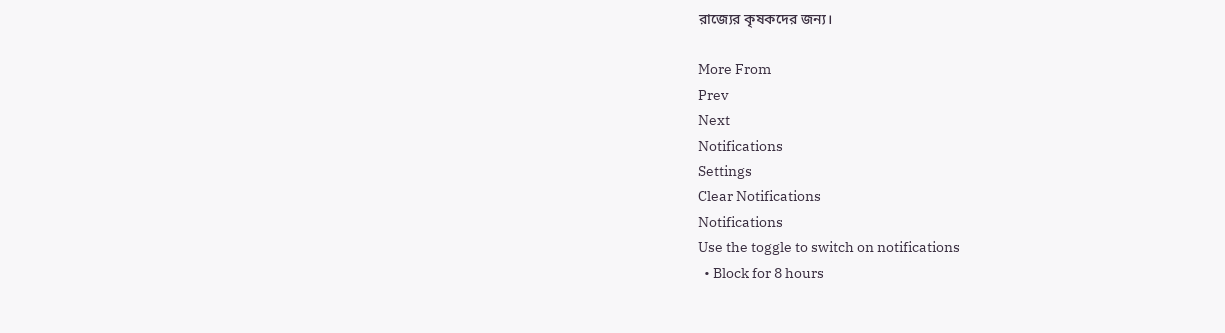রাজ্যের কৃষকদের জন্য।

More From
Prev
Next
Notifications
Settings
Clear Notifications
Notifications
Use the toggle to switch on notifications
  • Block for 8 hours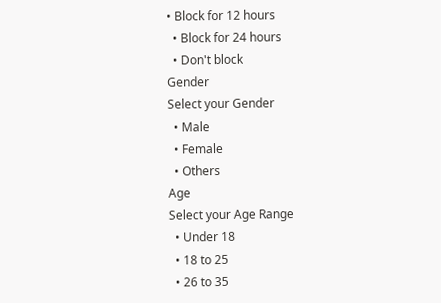• Block for 12 hours
  • Block for 24 hours
  • Don't block
Gender
Select your Gender
  • Male
  • Female
  • Others
Age
Select your Age Range
  • Under 18
  • 18 to 25
  • 26 to 35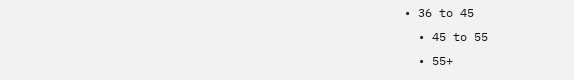• 36 to 45
  • 45 to 55
  • 55+